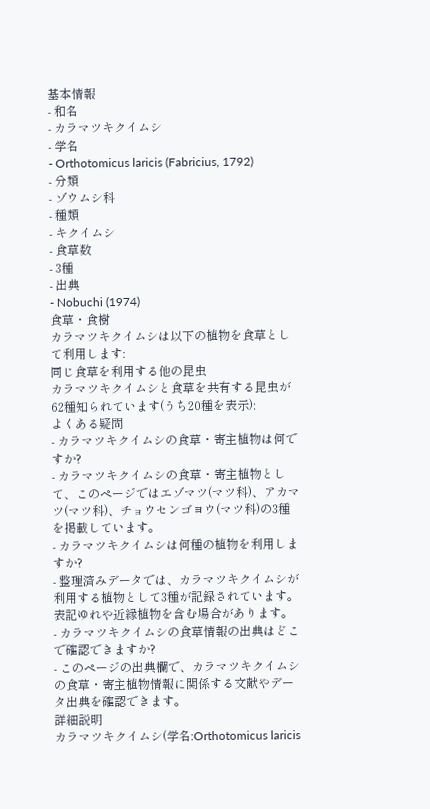基本情報
- 和名
- カラマツキクイムシ
- 学名
- Orthotomicus laricis (Fabricius, 1792)
- 分類
- ゾウムシ科
- 種類
- キクイムシ
- 食草数
- 3種
- 出典
- Nobuchi (1974)
食草・食樹
カラマツキクイムシは以下の植物を食草として利用します:
同じ食草を利用する他の昆虫
カラマツキクイムシと食草を共有する昆虫が62種知られています(うち20種を表示):
よくある疑問
- カラマツキクイムシの食草・寄主植物は何ですか?
- カラマツキクイムシの食草・寄主植物として、このページではエゾマツ(マツ科)、アカマツ(マツ科)、チョウセンゴヨウ(マツ科)の3種を掲載しています。
- カラマツキクイムシは何種の植物を利用しますか?
- 整理済みデータでは、カラマツキクイムシが利用する植物として3種が記録されています。表記ゆれや近縁植物を含む場合があります。
- カラマツキクイムシの食草情報の出典はどこで確認できますか?
- このページの出典欄で、カラマツキクイムシの食草・寄主植物情報に関係する文献やデータ出典を確認できます。
詳細説明
カラマツキクイムシ(学名:Orthotomicus laricis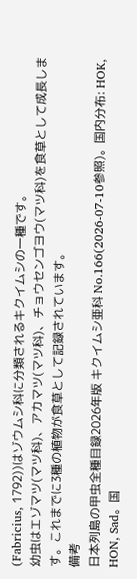(Fabricius, 1792))はゾウムシ科に分類されるキクイムシの一種です。
幼虫はエゾマツ(マツ科)、アカマツ(マツ科)、チョウセンゴヨウ(マツ科)を食草として成長します。これまでに3種の植物が食草として記録されています。
備考
日本列島の甲虫全種目録2026年版 キクイムシ亜科 No.166(2026-07-10参照)。国内分布: HOK, HON, Sad。国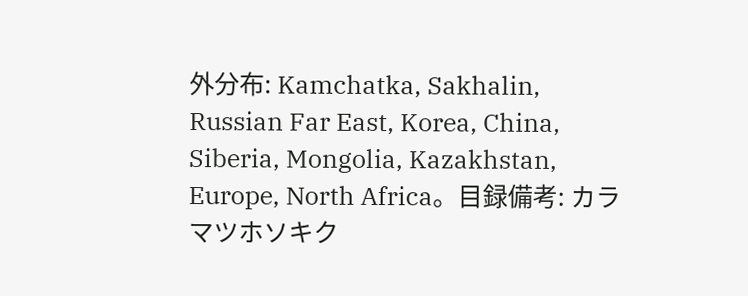外分布: Kamchatka, Sakhalin, Russian Far East, Korea, China, Siberia, Mongolia, Kazakhstan, Europe, North Africa。目録備考: カラマツホソキク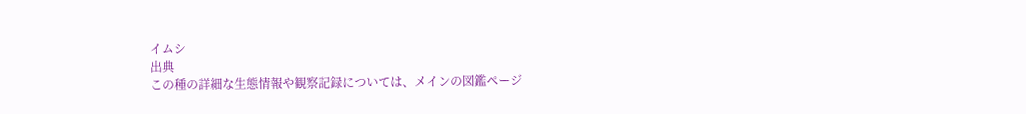イムシ
出典
この種の詳細な生態情報や観察記録については、メインの図鑑ページ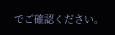でご確認ください。